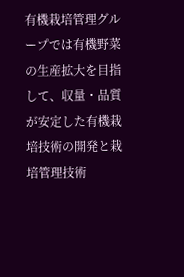有機栽培管理グループでは有機野菜の生産拡大を目指して、収量・品質が安定した有機栽培技術の開発と栽培管理技術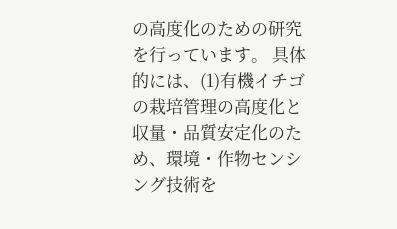の高度化のための研究を行っています。 具体的には、(1)有機イチゴの栽培管理の高度化と収量・品質安定化のため、環境・作物センシング技術を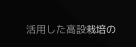活用した高設栽培の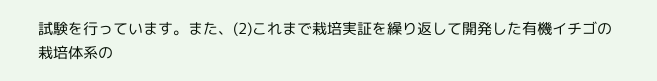試験を行っています。また、(2)これまで栽培実証を繰り返して開発した有機イチゴの栽培体系の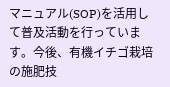マニュアル(SOP)を活用して普及活動を行っています。今後、有機イチゴ栽培の施肥技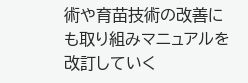術や育苗技術の改善にも取り組みマニュアルを改訂していく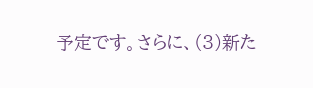予定です。さらに、(3)新た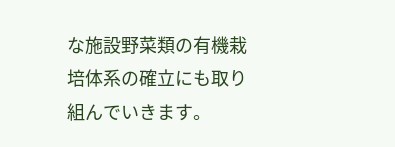な施設野菜類の有機栽培体系の確立にも取り組んでいきます。